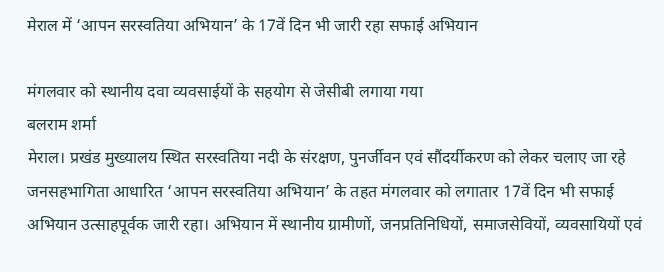मेराल में ‘आपन सरस्वतिया अभियान’ के 17वें दिन भी जारी रहा सफाई अभियान

मंगलवार को स्थानीय दवा व्यवसाईयों के सहयोग से जेसीबी लगाया गया
बलराम शर्मा
मेराल। प्रखंड मुख्यालय स्थित सरस्वतिया नदी के संरक्षण, पुनर्जीवन एवं सौंदर्यीकरण को लेकर चलाए जा रहे जनसहभागिता आधारित ‘आपन सरस्वतिया अभियान’ के तहत मंगलवार को लगातार 17वें दिन भी सफाई अभियान उत्साहपूर्वक जारी रहा। अभियान में स्थानीय ग्रामीणों, जनप्रतिनिधियों, समाजसेवियों, व्यवसायियों एवं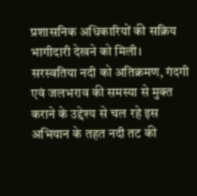प्रशासनिक अधिकारियों की सक्रिय भागीदारी देखने को मिली।
सरस्वतिया नदी को अतिक्रमण, गंदगी एवं जलभराव की समस्या से मुक्त कराने के उद्देश्य से चल रहे इस अभियान के तहत नदी तट की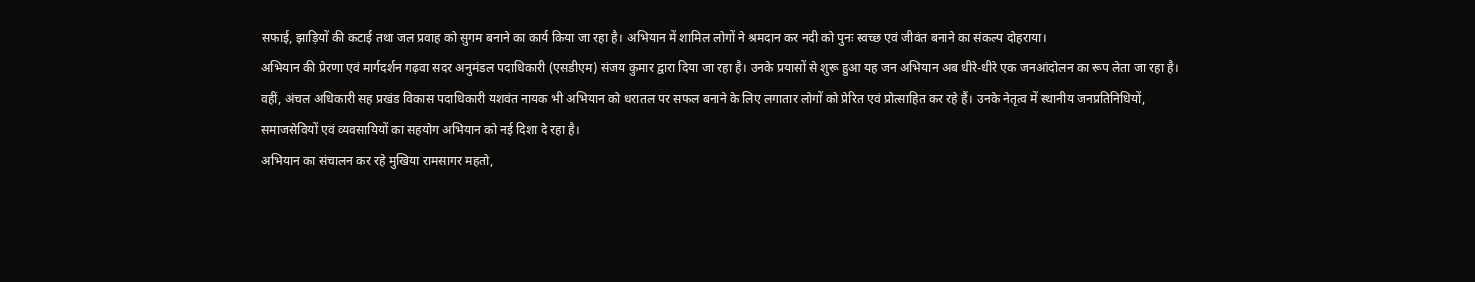सफाई, झाड़ियों की कटाई तथा जल प्रवाह को सुगम बनाने का कार्य किया जा रहा है। अभियान में शामिल लोगों ने श्रमदान कर नदी को पुनः स्वच्छ एवं जीवंत बनाने का संकल्प दोहराया।
अभियान की प्रेरणा एवं मार्गदर्शन गढ़वा सदर अनुमंडल पदाधिकारी (एसडीएम) संजय कुमार द्वारा दिया जा रहा है। उनके प्रयासों से शुरू हुआ यह जन अभियान अब धीरे-धीरे एक जनआंदोलन का रूप लेता जा रहा है। वहीं, अंचल अधिकारी सह प्रखंड विकास पदाधिकारी यशवंत नायक भी अभियान को धरातल पर सफल बनाने के लिए लगातार लोगों को प्रेरित एवं प्रोत्साहित कर रहे हैं। उनके नेतृत्व में स्थानीय जनप्रतिनिधियों, समाजसेवियों एवं व्यवसायियों का सहयोग अभियान को नई दिशा दे रहा है।
अभियान का संचालन कर रहे मुखिया रामसागर महतो,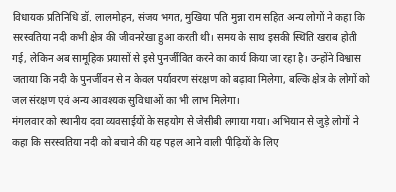विधायक प्रतिनिधि डॉ. लालमोहन, संजय भगत, मुखिया पति मुन्ना राम सहित अन्य लोगों ने कहा कि सरस्वतिया नदी कभी क्षेत्र की जीवनरेखा हुआ करती थी। समय के साथ इसकी स्थिति खराब होती गई, लेकिन अब सामूहिक प्रयासों से इसे पुनर्जीवित करने का कार्य किया जा रहा है। उन्होंने विश्वास जताया कि नदी के पुनर्जीवन से न केवल पर्यावरण संरक्षण को बढ़ावा मिलेगा, बल्कि क्षेत्र के लोगों को जल संरक्षण एवं अन्य आवश्यक सुविधाओं का भी लाभ मिलेगा।
मंगलवार को स्थानीय दवा व्यवसाईयों के सहयोग से जेसीबी लगाया गया। अभियान से जुड़े लोगों ने कहा कि सरस्वतिया नदी को बचाने की यह पहल आने वाली पीढ़ियों के लिए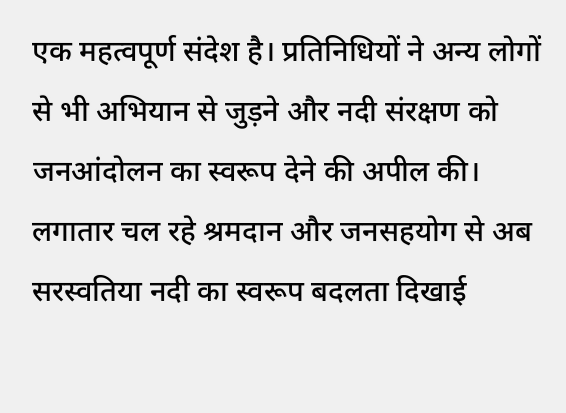एक महत्वपूर्ण संदेश है। प्रतिनिधियों ने अन्य लोगों से भी अभियान से जुड़ने और नदी संरक्षण को जनआंदोलन का स्वरूप देने की अपील की। लगातार चल रहे श्रमदान और जनसहयोग से अब सरस्वतिया नदी का स्वरूप बदलता दिखाई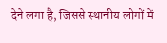देने लगा है, जिससे स्थानीय लोगों में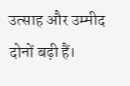उत्साह और उम्मीद दोनों बढ़ी हैं।